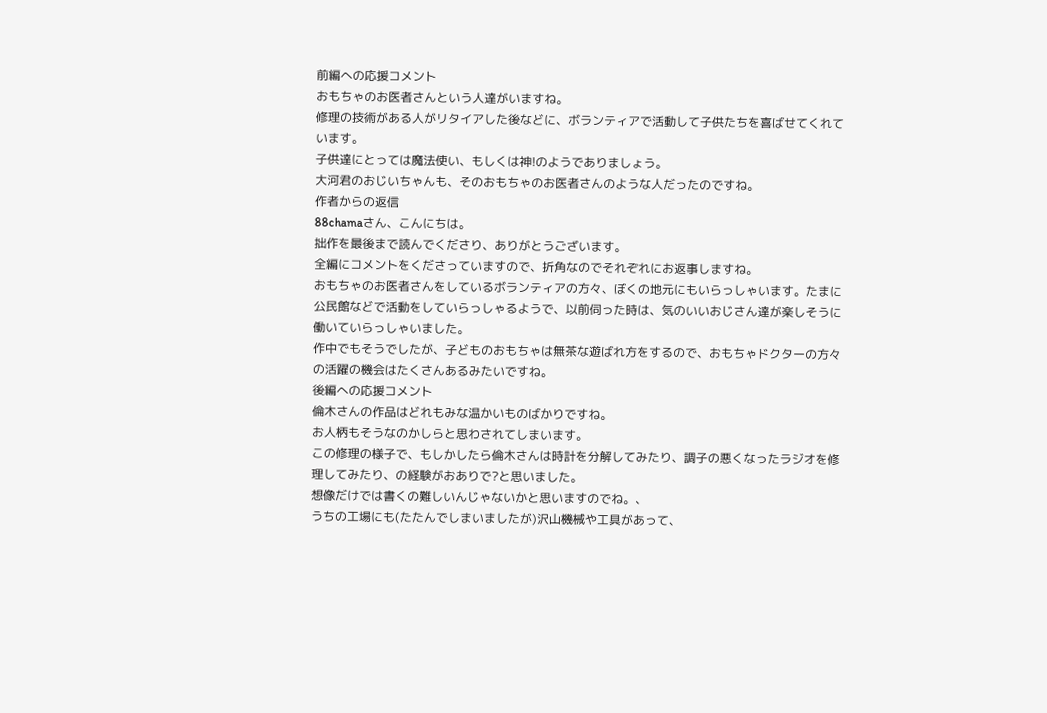前編への応援コメント
おもちゃのお医者さんという人達がいますね。
修理の技術がある人がリタイアした後などに、ボランティアで活動して子供たちを喜ばせてくれています。
子供達にとっては魔法使い、もしくは神!のようでありましょう。
大河君のおじいちゃんも、そのおもちゃのお医者さんのような人だったのですね。
作者からの返信
88chamaさん、こんにちは。
拙作を最後まで読んでくださり、ありがとうございます。
全編にコメントをくださっていますので、折角なのでそれぞれにお返事しますね。
おもちゃのお医者さんをしているボランティアの方々、ぼくの地元にもいらっしゃいます。たまに公民館などで活動をしていらっしゃるようで、以前伺った時は、気のいいおじさん達が楽しそうに働いていらっしゃいました。
作中でもそうでしたが、子どものおもちゃは無茶な遊ばれ方をするので、おもちゃドクターの方々の活躍の機会はたくさんあるみたいですね。
後編への応援コメント
倫木さんの作品はどれもみな温かいものばかりですね。
お人柄もそうなのかしらと思わされてしまいます。
この修理の様子で、もしかしたら倫木さんは時計を分解してみたり、調子の悪くなったラジオを修理してみたり、の経験がおありで?と思いました。
想像だけでは書くの難しいんじゃないかと思いますのでね。、
うちの工場にも(たたんでしまいましたが)沢山機械や工具があって、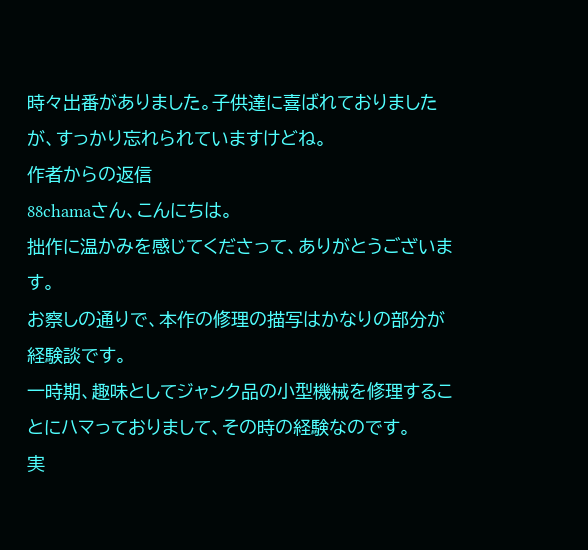時々出番がありました。子供達に喜ばれておりましたが、すっかり忘れられていますけどね。
作者からの返信
88chamaさん、こんにちは。
拙作に温かみを感じてくださって、ありがとうございます。
お察しの通りで、本作の修理の描写はかなりの部分が経験談です。
一時期、趣味としてジャンク品の小型機械を修理することにハマっておりまして、その時の経験なのです。
実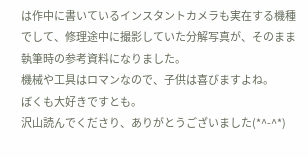は作中に書いているインスタントカメラも実在する機種でして、修理途中に撮影していた分解写真が、そのまま執筆時の参考資料になりました。
機械や工具はロマンなので、子供は喜びますよね。
ぼくも大好きですとも。
沢山読んでくださり、ありがとうございました(*^-^*)